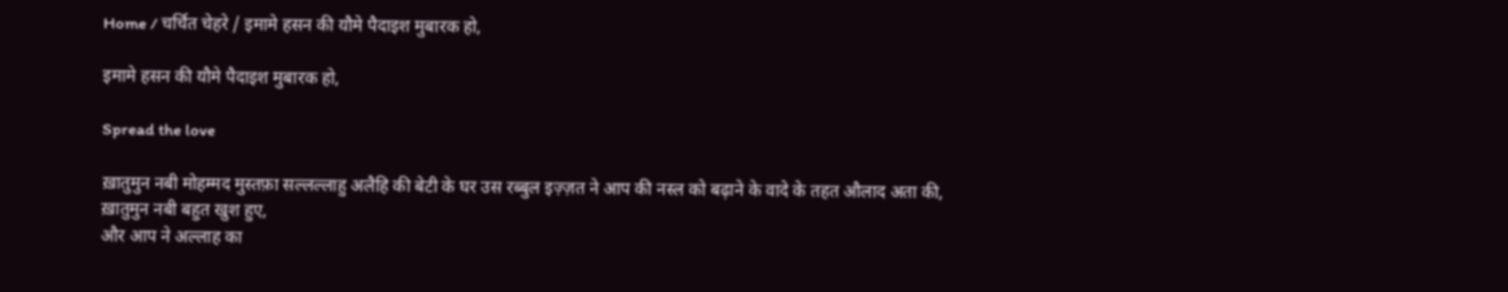Home / चर्चित चेहरे / इमामे हसन की यौमे पैदाइश मुबारक हो,

इमामे हसन की यौमे पैदाइश मुबारक हो,

Spread the love

ख़ातुमुन नबी मोहम्मद मुस्तफ़ा सल्लल्लाहु अलैहि की बेटी के घर उस रब्बुल इज़्ज़त ने आप की नस्ल को बढ़ाने के वादे के तहत औलाद अता की,
ख़ातुमुन नबी बहुत खुश हुए,
और आप ने अल्लाह का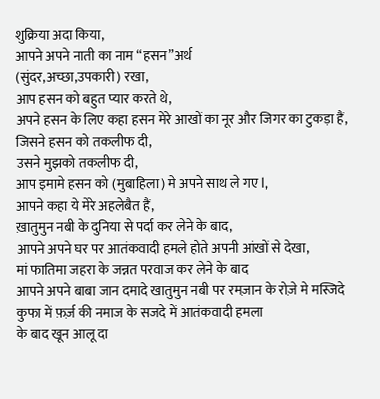शुक्रिया अदा किया,
आपने अपने नाती का नाम “हसन”अर्थ
(सुंदर,अच्छा,उपकारी) रखा,
आप हसन को बहुत प्यार करते थे,
अपने हसन के लिए कहा हसन मेरे आखों का नूर और जिगर का टुकड़ा हैं,
जिसने हसन को तकलीफ दी,
उसने मुझको तकलीफ दी,
आप इमामे हसन को (मुबाहिला) मे अपने साथ ले गए l,
आपने कहा ये मेरे अहलेबैत हैं,
ख़ातुमुन नबी के दुनिया से पर्दा कर लेने के बाद,
आपने अपने घर पर आतंकवादी हमले होते अपनी आंखों से देखा,
मां फातिमा जहरा के जन्नत परवाज कर लेने के बाद
आपने अपने बाबा जान दमादे खातुमुन नबी पर रमज़ान के रोज़े मे मस्जिदे कुफा में फ़र्ज़ की नमाज के सजदे में आतंकवादी हमला
के बाद खून आलू दा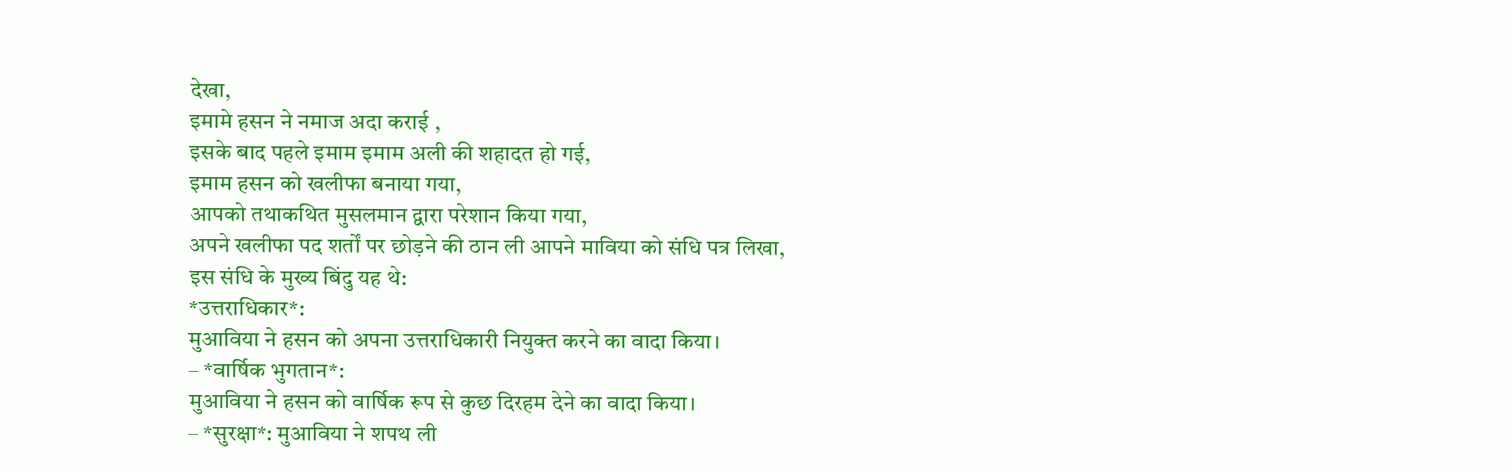देखा,
इमामे हसन ने नमाज अदा कराई ,
इसके बाद पहले इमाम इमाम अली की शहादत हो गई,
इमाम हसन को खलीफा बनाया गया,
आपको तथाकथित मुसलमान द्वारा परेशान किया गया,
अपने खलीफा पद शर्तों पर छोड़ने की ठान ली आपने माविया को संधि पत्र लिखा,
इस संधि के मुख्य बिंदु यह थे:
*उत्तराधिकार*:
मुआविया ने हसन को अपना उत्तराधिकारी नियुक्त करने का वादा किया।
– *वार्षिक भुगतान*:
मुआविया ने हसन को वार्षिक रूप से कुछ दिरहम देने का वादा किया।
– *सुरक्षा*: मुआविया ने शपथ ली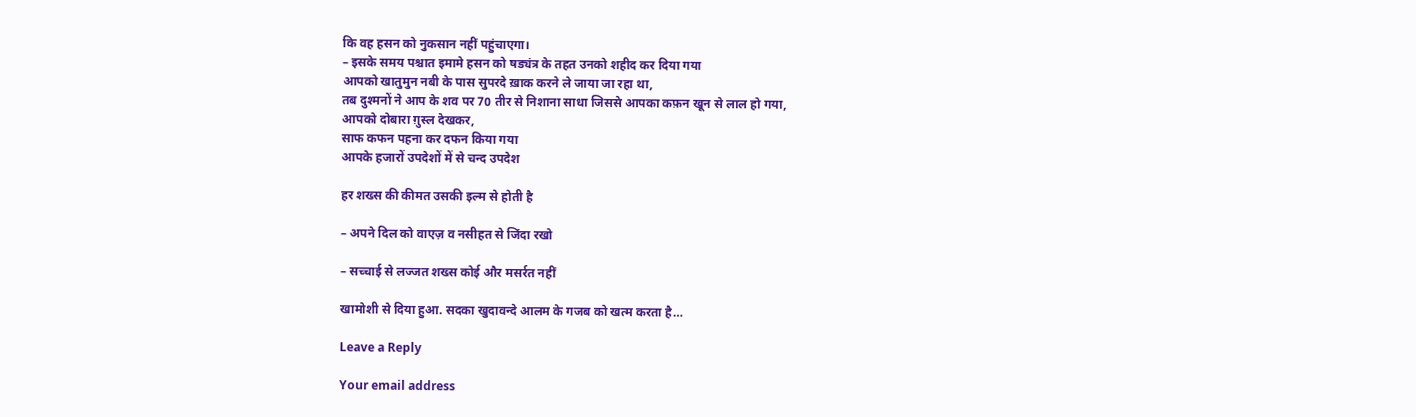कि वह हसन को नुकसान नहीं पहुंचाएगा।
– इसके समय पश्चात इमामे हसन को षड्यंत्र के तहत उनको शहीद कर दिया गया
आपको खातुमुन नबी के पास सुपरदे ख़ाक करने ले जाया जा रहा था,
तब दुश्मनों ने आप के शव पर 70 तीर से निशाना साधा जिससे आपका कफ़न खून से लाल हो गया,
आपको दोबारा ग़ुस्ल देखकर,
साफ कफन पहना कर दफन किया गया
आपके हजारों उपदेशों में से चन्द उपदेश

हर शख्स की कीमत उसकी इल्म से होती है

– अपने दिल को वाएज़ व नसीहत से जिंदा रखो

– सच्चाई से लज्जत शख्स कोई और मसर्रत नहीं

खामोशी से दिया हुआ. सदका खुदावन्दे आलम के गजब को खत्म करता है…

Leave a Reply

Your email address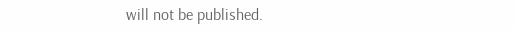will not be published.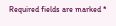Required fields are marked *